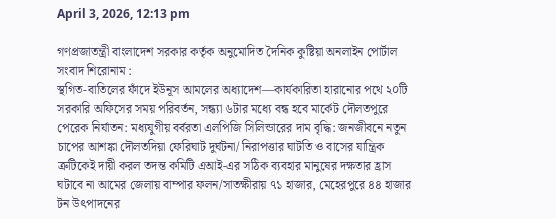April 3, 2026, 12:13 pm

গণপ্রজাতন্ত্রী বাংলাদেশ সরকার কর্তৃক অনুমোদিত দৈনিক কুষ্টিয়া অনলাইন পোর্টাল
সংবাদ শিরোনাম :
স্থগিত-বাতিলের ফাঁদে ইউনূস আমলের অধ্যাদেশ—কার্যকারিতা হারানোর পথে ২০টি সরকারি অফিসের সময় পরিবর্তন, সন্ধ্যা ৬টার মধ্যে বন্ধ হবে মার্কেট দৌলতপুরে পেরেক নির্যাতন: মধ্যযুগীয় বর্বরতা এলপিজি সিলিন্ডারের দাম বৃদ্ধি: জনজীবনে নতুন চাপের আশঙ্কা দৌলতদিয়া ফেরিঘাট দুর্ঘটনা/ নিরাপত্তার ঘাটতি ও বাসের যান্ত্রিক ত্রুটিকেই দায়ী করল তদন্ত কমিটি এআই-এর সঠিক ব্যবহার মানুষের দক্ষতার হ্রাস ঘটাবে না আমের জেলায় বাম্পার ফলন/সাতক্ষীরায় ৭১ হাজার, মেহেরপুরে ৪৪ হাজার টন উৎপাদনের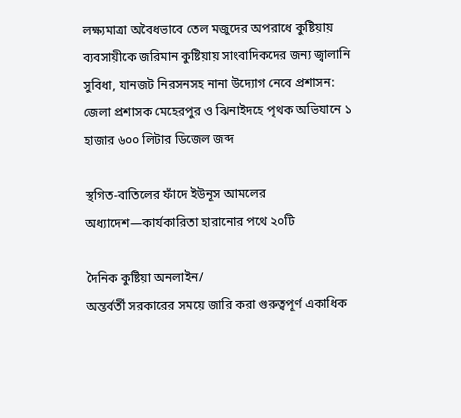লক্ষ্যমাত্রা অবৈধভাবে তেল মজুদের অপরাধে কুষ্টিয়ায় ব্যবসায়ীকে জরিমান কুষ্টিয়ায় সাংবাদিকদের জন্য জ্বালানি সুবিধা, যানজট নিরসনসহ নানা উদ্যোগ নেবে প্রশাসন: জেলা প্রশাসক মেহেরপুর ও ঝিনাইদহে পৃথক অভিযানে ১ হাজার ৬০০ লিটার ডিজেল জব্দ

স্থগিত-বাতিলের ফাঁদে ইউনূস আমলের অধ্যাদেশ—কার্যকারিতা হারানোর পথে ২০টি

দৈনিক কুষ্টিয়া অনলাইন/
অন্তর্বর্তী সরকারের সময়ে জারি করা গুরুত্বপূর্ণ একাধিক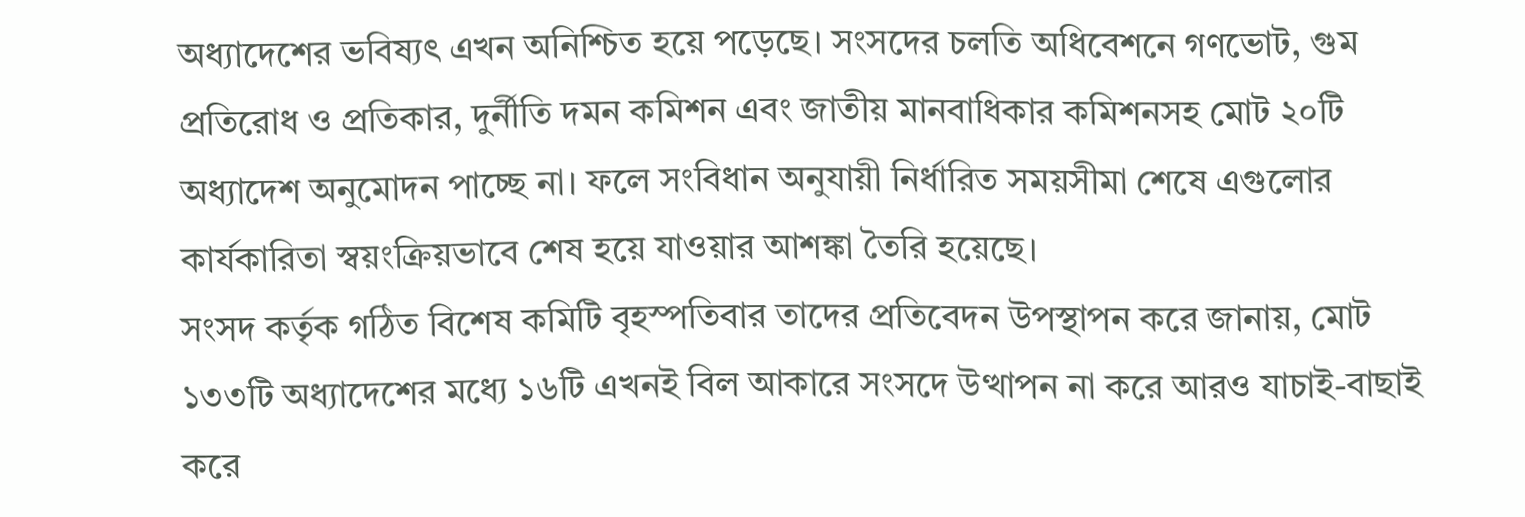অধ্যাদেশের ভবিষ্যৎ এখন অনিশ্চিত হয়ে পড়েছে। সংসদের চলতি অধিবেশনে গণভোট, গুম প্রতিরোধ ও প্রতিকার, দুর্নীতি দমন কমিশন এবং জাতীয় মানবাধিকার কমিশনসহ মোট ২০টি অধ্যাদেশ অনুমোদন পাচ্ছে না। ফলে সংবিধান অনুযায়ী নির্ধারিত সময়সীমা শেষে এগুলোর কার্যকারিতা স্বয়ংক্রিয়ভাবে শেষ হয়ে যাওয়ার আশঙ্কা তৈরি হয়েছে।
সংসদ কর্তৃক গঠিত বিশেষ কমিটি বৃহস্পতিবার তাদের প্রতিবেদন উপস্থাপন করে জানায়, মোট ১৩৩টি অধ্যাদেশের মধ্যে ১৬টি এখনই বিল আকারে সংসদে উত্থাপন না করে আরও যাচাই-বাছাই করে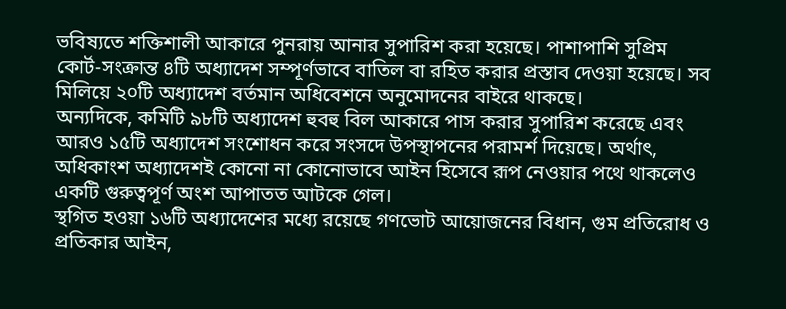ভবিষ্যতে শক্তিশালী আকারে পুনরায় আনার সুপারিশ করা হয়েছে। পাশাপাশি সুপ্রিম কোর্ট-সংক্রান্ত ৪টি অধ্যাদেশ সম্পূর্ণভাবে বাতিল বা রহিত করার প্রস্তাব দেওয়া হয়েছে। সব মিলিয়ে ২০টি অধ্যাদেশ বর্তমান অধিবেশনে অনুমোদনের বাইরে থাকছে।
অন্যদিকে, কমিটি ৯৮টি অধ্যাদেশ হুবহু বিল আকারে পাস করার সুপারিশ করেছে এবং আরও ১৫টি অধ্যাদেশ সংশোধন করে সংসদে উপস্থাপনের পরামর্শ দিয়েছে। অর্থাৎ, অধিকাংশ অধ্যাদেশই কোনো না কোনোভাবে আইন হিসেবে রূপ নেওয়ার পথে থাকলেও একটি গুরুত্বপূর্ণ অংশ আপাতত আটকে গেল।
স্থগিত হওয়া ১৬টি অধ্যাদেশের মধ্যে রয়েছে গণভোট আয়োজনের বিধান, গুম প্রতিরোধ ও প্রতিকার আইন,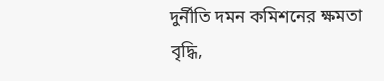দুর্নীতি দমন কমিশনের ক্ষমতা বৃদ্ধি,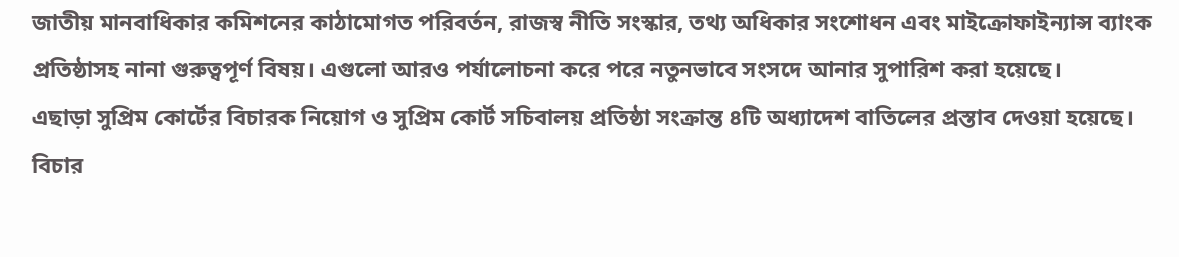জাতীয় মানবাধিকার কমিশনের কাঠামোগত পরিবর্তন, রাজস্ব নীতি সংস্কার, তথ্য অধিকার সংশোধন এবং মাইক্রোফাইন্যান্স ব্যাংক প্রতিষ্ঠাসহ নানা গুরুত্বপূর্ণ বিষয়। এগুলো আরও পর্যালোচনা করে পরে নতুনভাবে সংসদে আনার সুপারিশ করা হয়েছে।
এছাড়া সুপ্রিম কোর্টের বিচারক নিয়োগ ও সুপ্রিম কোর্ট সচিবালয় প্রতিষ্ঠা সংক্রান্ত ৪টি অধ্যাদেশ বাতিলের প্রস্তাব দেওয়া হয়েছে। বিচার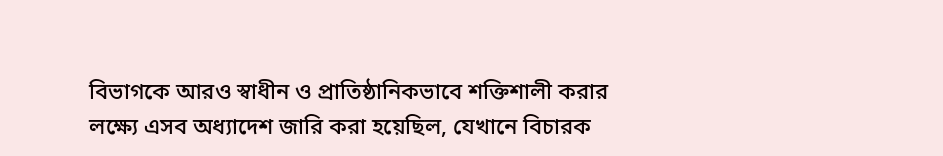বিভাগকে আরও স্বাধীন ও প্রাতিষ্ঠানিকভাবে শক্তিশালী করার লক্ষ্যে এসব অধ্যাদেশ জারি করা হয়েছিল, যেখানে বিচারক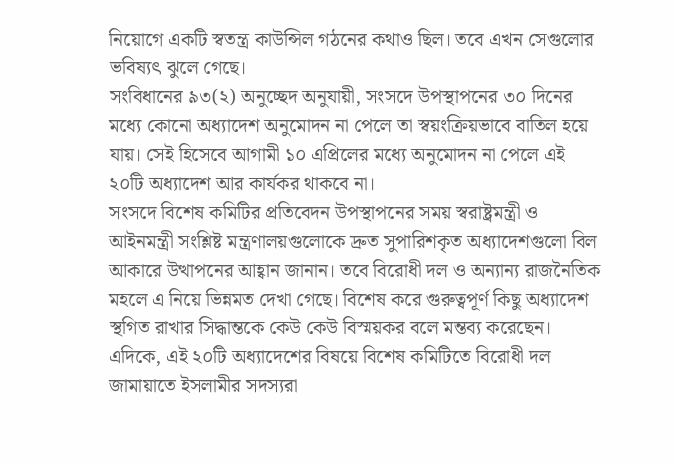নিয়োগে একটি স্বতন্ত্র কাউন্সিল গঠনের কথাও ছিল। তবে এখন সেগুলোর ভবিষ্যৎ ঝুলে গেছে।
সংবিধানের ৯৩(২) অনুচ্ছেদ অনুযায়ী, সংসদে উপস্থাপনের ৩০ দিনের মধ্যে কোনো অধ্যাদেশ অনুমোদন না পেলে তা স্বয়ংক্রিয়ভাবে বাতিল হয়ে যায়। সেই হিসেবে আগামী ১০ এপ্রিলের মধ্যে অনুমোদন না পেলে এই ২০টি অধ্যাদেশ আর কার্যকর থাকবে না।
সংসদে বিশেষ কমিটির প্রতিবেদন উপস্থাপনের সময় স্বরাষ্ট্রমন্ত্রী ও আইনমন্ত্রী সংশ্লিষ্ট মন্ত্রণালয়গুলোকে দ্রুত সুপারিশকৃত অধ্যাদেশগুলো বিল আকারে উত্থাপনের আহ্বান জানান। তবে বিরোধী দল ও অন্যান্য রাজনৈতিক মহলে এ নিয়ে ভিন্নমত দেখা গেছে। বিশেষ করে গুরুত্বপূর্ণ কিছু অধ্যাদেশ স্থগিত রাখার সিদ্ধান্তকে কেউ কেউ বিস্ময়কর বলে মন্তব্য করেছেন।
এদিকে, এই ২০টি অধ্যাদেশের বিষয়ে বিশেষ কমিটিতে বিরোধী দল জামায়াতে ইসলামীর সদস্যরা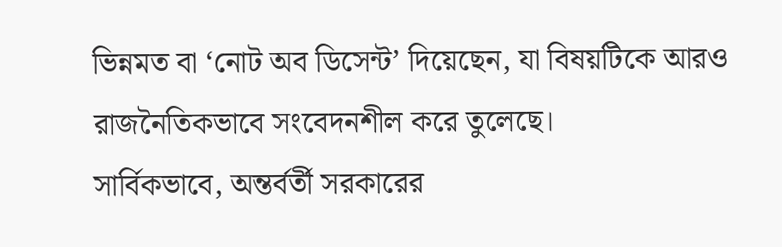ভিন্নমত বা ‘নোট অব ডিসেন্ট’ দিয়েছেন, যা বিষয়টিকে আরও রাজনৈতিকভাবে সংবেদনশীল করে তুলেছে।
সার্বিকভাবে, অন্তর্বর্তী সরকারের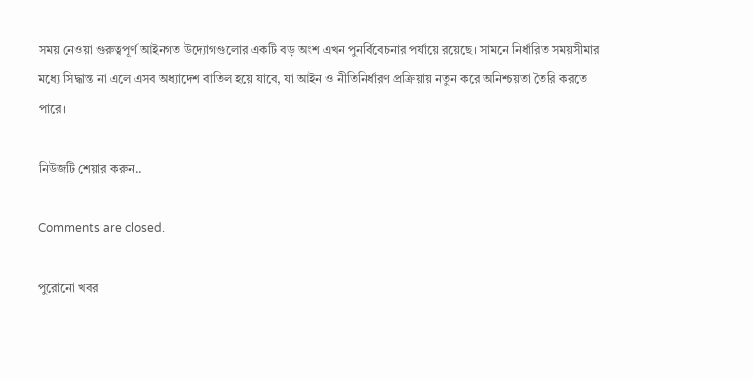সময় নেওয়া গুরুত্বপূর্ণ আইনগত উদ্যোগগুলোর একটি বড় অংশ এখন পুনর্বিবেচনার পর্যায়ে রয়েছে। সামনে নির্ধারিত সময়সীমার মধ্যে সিদ্ধান্ত না এলে এসব অধ্যাদেশ বাতিল হয়ে যাবে, যা আইন ও নীতিনির্ধারণ প্রক্রিয়ায় নতুন করে অনিশ্চয়তা তৈরি করতে পারে।

নিউজটি শেয়ার করুন..

Comments are closed.

পুরোনো খবর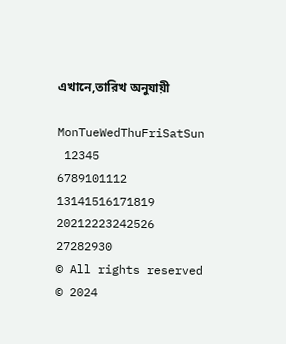এখানে,তারিখ অনুযায়ী

MonTueWedThuFriSatSun
 12345
6789101112
13141516171819
20212223242526
27282930
© All rights reserved © 2024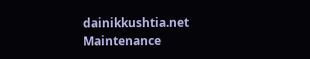dainikkushtia.net
Maintenance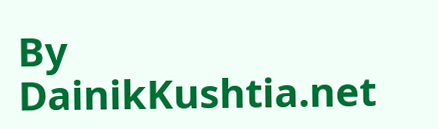By DainikKushtia.net